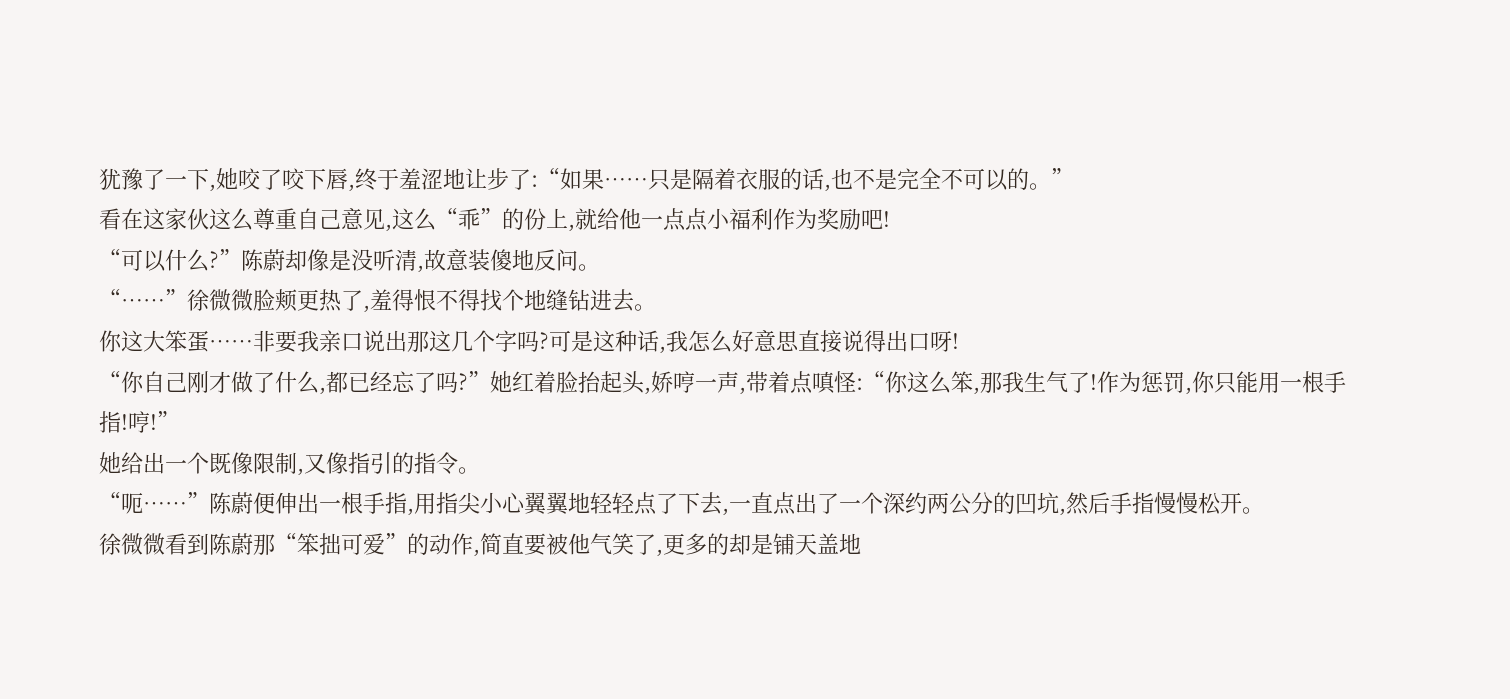犹豫了一下,她咬了咬下唇,终于羞涩地让步了:“如果……只是隔着衣服的话,也不是完全不可以的。”
看在这家伙这么尊重自己意见,这么“乖”的份上,就给他一点点小福利作为奖励吧!
“可以什么?”陈蔚却像是没听清,故意装傻地反问。
“……”徐微微脸颊更热了,羞得恨不得找个地缝钻进去。
你这大笨蛋……非要我亲口说出那这几个字吗?可是这种话,我怎么好意思直接说得出口呀!
“你自己刚才做了什么,都已经忘了吗?”她红着脸抬起头,娇哼一声,带着点嗔怪:“你这么笨,那我生气了!作为惩罚,你只能用一根手指!哼!”
她给出一个既像限制,又像指引的指令。
“呃……”陈蔚便伸出一根手指,用指尖小心翼翼地轻轻点了下去,一直点出了一个深约两公分的凹坑,然后手指慢慢松开。
徐微微看到陈蔚那“笨拙可爱”的动作,简直要被他气笑了,更多的却是铺天盖地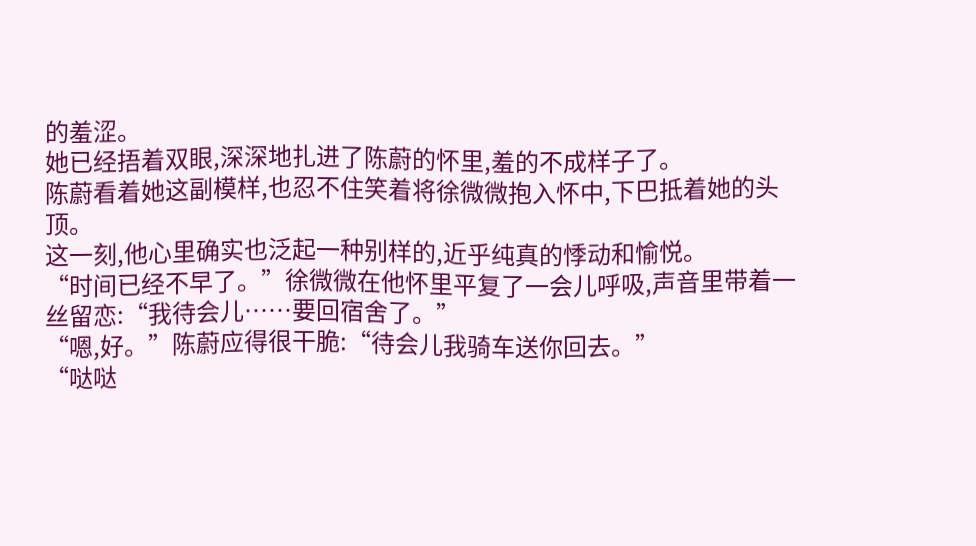的羞涩。
她已经捂着双眼,深深地扎进了陈蔚的怀里,羞的不成样子了。
陈蔚看着她这副模样,也忍不住笑着将徐微微抱入怀中,下巴抵着她的头顶。
这一刻,他心里确实也泛起一种别样的,近乎纯真的悸动和愉悦。
“时间已经不早了。”徐微微在他怀里平复了一会儿呼吸,声音里带着一丝留恋:“我待会儿……要回宿舍了。”
“嗯,好。”陈蔚应得很干脆:“待会儿我骑车送你回去。”
“哒哒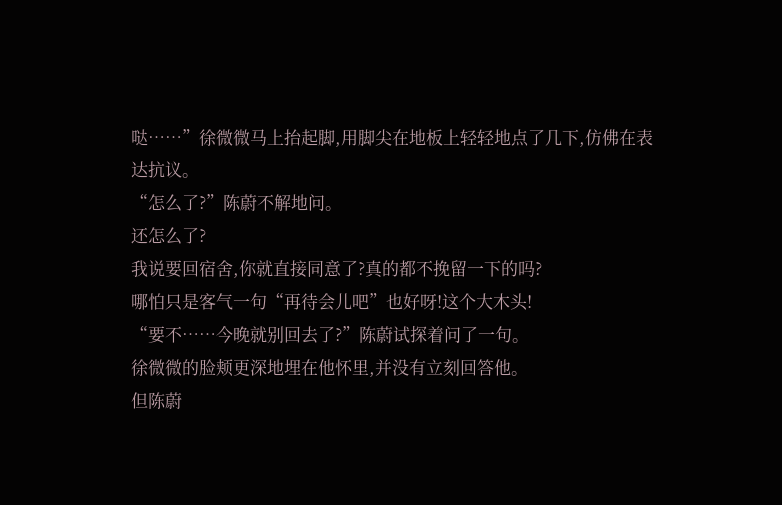哒……”徐微微马上抬起脚,用脚尖在地板上轻轻地点了几下,仿佛在表达抗议。
“怎么了?”陈蔚不解地问。
还怎么了?
我说要回宿舍,你就直接同意了?真的都不挽留一下的吗?
哪怕只是客气一句“再待会儿吧”也好呀!这个大木头!
“要不……今晚就别回去了?”陈蔚试探着问了一句。
徐微微的脸颊更深地埋在他怀里,并没有立刻回答他。
但陈蔚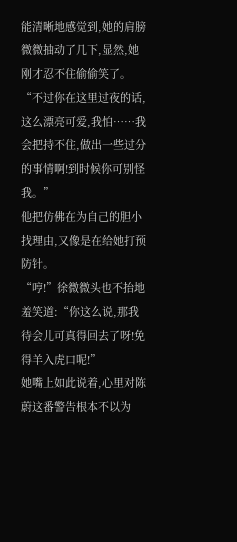能清晰地感觉到,她的肩膀微微抽动了几下,显然,她刚才忍不住偷偷笑了。
“不过你在这里过夜的话,这么漂亮可爱,我怕……我会把持不住,做出一些过分的事情啊!到时候你可别怪我。”
他把仿佛在为自己的胆小找理由,又像是在给她打预防针。
“哼!”徐微微头也不抬地羞笑道:“你这么说,那我待会儿可真得回去了呀!免得羊入虎口呢!”
她嘴上如此说着,心里对陈蔚这番警告根本不以为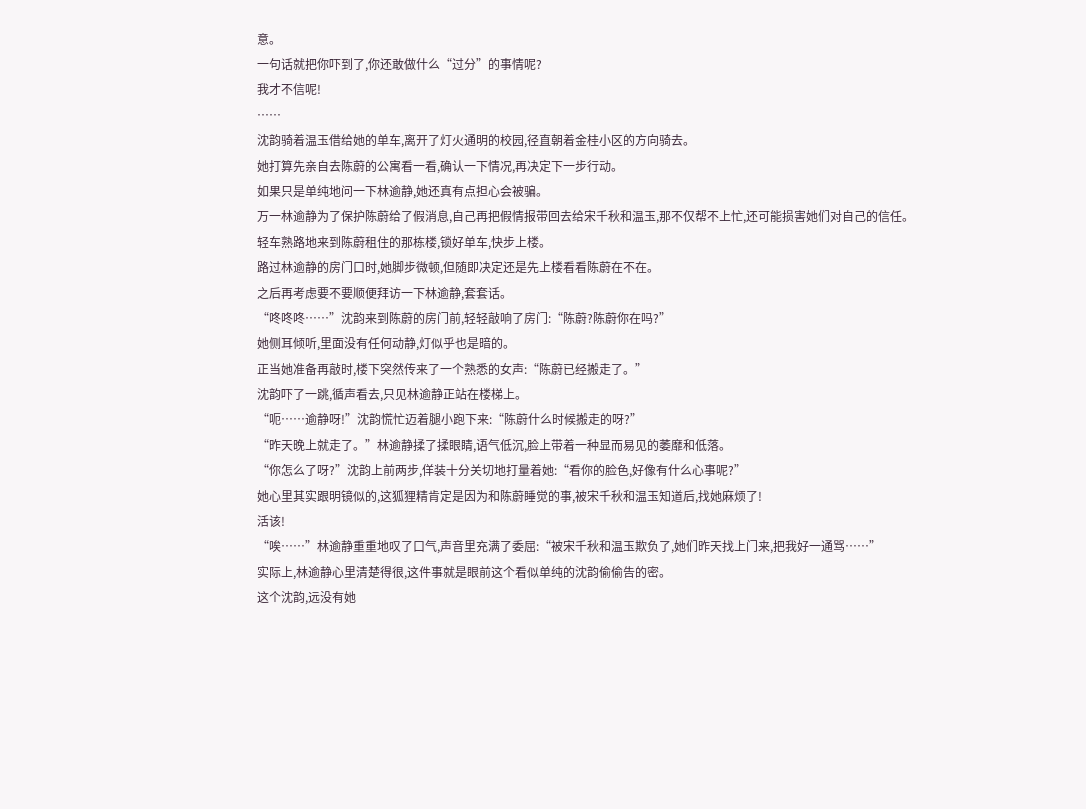意。
一句话就把你吓到了,你还敢做什么“过分”的事情呢?
我才不信呢!
……
沈韵骑着温玉借给她的单车,离开了灯火通明的校园,径直朝着金桂小区的方向骑去。
她打算先亲自去陈蔚的公寓看一看,确认一下情况,再决定下一步行动。
如果只是单纯地问一下林逾静,她还真有点担心会被骗。
万一林逾静为了保护陈蔚给了假消息,自己再把假情报带回去给宋千秋和温玉,那不仅帮不上忙,还可能损害她们对自己的信任。
轻车熟路地来到陈蔚租住的那栋楼,锁好单车,快步上楼。
路过林逾静的房门口时,她脚步微顿,但随即决定还是先上楼看看陈蔚在不在。
之后再考虑要不要顺便拜访一下林逾静,套套话。
“咚咚咚……”沈韵来到陈蔚的房门前,轻轻敲响了房门:“陈蔚?陈蔚你在吗?”
她侧耳倾听,里面没有任何动静,灯似乎也是暗的。
正当她准备再敲时,楼下突然传来了一个熟悉的女声:“陈蔚已经搬走了。”
沈韵吓了一跳,循声看去,只见林逾静正站在楼梯上。
“呃……逾静呀!”沈韵慌忙迈着腿小跑下来:“陈蔚什么时候搬走的呀?”
“昨天晚上就走了。”林逾静揉了揉眼睛,语气低沉,脸上带着一种显而易见的萎靡和低落。
“你怎么了呀?”沈韵上前两步,佯装十分关切地打量着她:“看你的脸色,好像有什么心事呢?”
她心里其实跟明镜似的,这狐狸精肯定是因为和陈蔚睡觉的事,被宋千秋和温玉知道后,找她麻烦了!
活该!
“唉……”林逾静重重地叹了口气,声音里充满了委屈:“被宋千秋和温玉欺负了,她们昨天找上门来,把我好一通骂……”
实际上,林逾静心里清楚得很,这件事就是眼前这个看似单纯的沈韵偷偷告的密。
这个沈韵,远没有她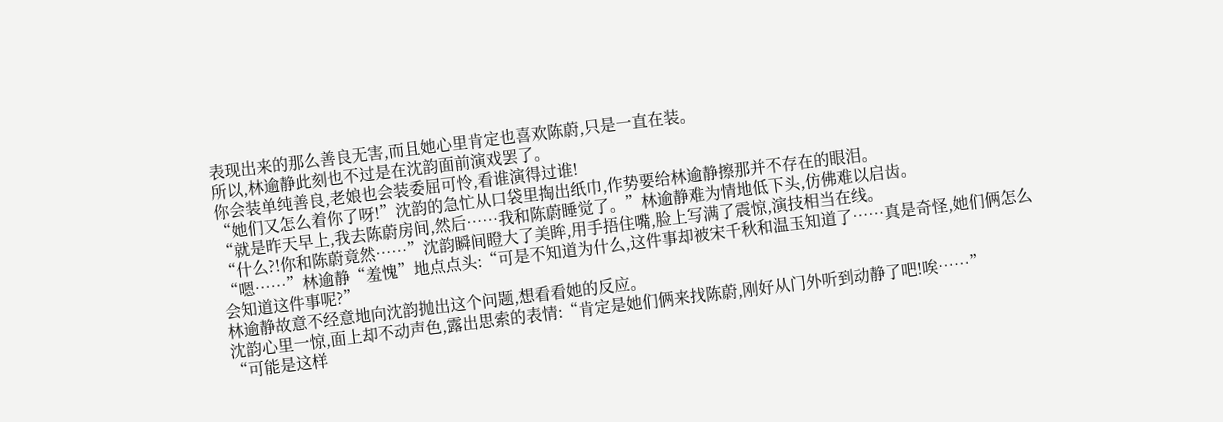表现出来的那么善良无害,而且她心里肯定也喜欢陈蔚,只是一直在装。
所以,林逾静此刻也不过是在沈韵面前演戏罢了。
你会装单纯善良,老娘也会装委屈可怜,看谁演得过谁!
“她们又怎么着你了呀!”沈韵的急忙从口袋里掏出纸巾,作势要给林逾静擦那并不存在的眼泪。
“就是昨天早上,我去陈蔚房间,然后……我和陈蔚睡觉了。”林逾静难为情地低下头,仿佛难以启齿。
“什么?!你和陈蔚竟然……”沈韵瞬间瞪大了美眸,用手捂住嘴,脸上写满了震惊,演技相当在线。
“嗯……”林逾静“羞愧”地点点头:“可是不知道为什么,这件事却被宋千秋和温玉知道了……真是奇怪,她们俩怎么会知道这件事呢?”
林逾静故意不经意地向沈韵抛出这个问题,想看看她的反应。
沈韵心里一惊,面上却不动声色,露出思索的表情:“肯定是她们俩来找陈蔚,刚好从门外听到动静了吧!唉……”
“可能是这样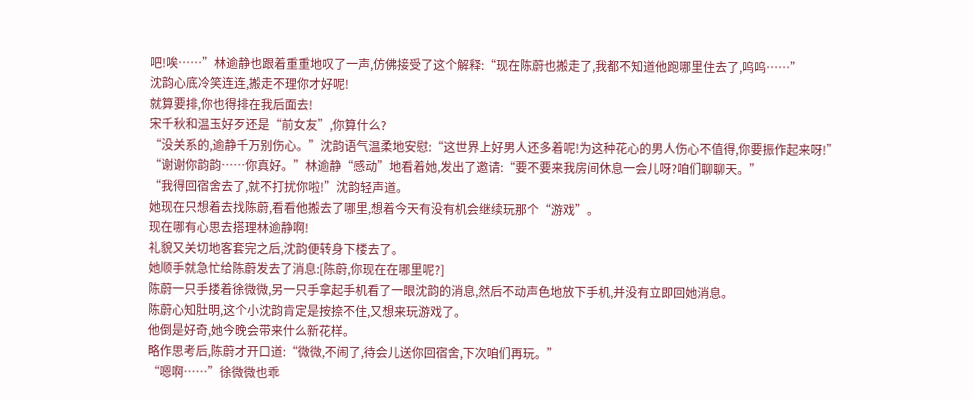吧!唉……”林逾静也跟着重重地叹了一声,仿佛接受了这个解释:“现在陈蔚也搬走了,我都不知道他跑哪里住去了,呜呜……”
沈韵心底冷笑连连,搬走不理你才好呢!
就算要排,你也得排在我后面去!
宋千秋和温玉好歹还是“前女友”,你算什么?
“没关系的,逾静千万别伤心。”沈韵语气温柔地安慰:“这世界上好男人还多着呢!为这种花心的男人伤心不值得,你要振作起来呀!”
“谢谢你韵韵……你真好。”林逾静“感动”地看着她,发出了邀请:“要不要来我房间休息一会儿呀?咱们聊聊天。”
“我得回宿舍去了,就不打扰你啦!”沈韵轻声道。
她现在只想着去找陈蔚,看看他搬去了哪里,想着今天有没有机会继续玩那个“游戏”。
现在哪有心思去搭理林逾静啊!
礼貌又关切地客套完之后,沈韵便转身下楼去了。
她顺手就急忙给陈蔚发去了消息:[陈蔚,你现在在哪里呢?]
陈蔚一只手搂着徐微微,另一只手拿起手机看了一眼沈韵的消息,然后不动声色地放下手机,并没有立即回她消息。
陈蔚心知肚明,这个小沈韵肯定是按捺不住,又想来玩游戏了。
他倒是好奇,她今晚会带来什么新花样。
略作思考后,陈蔚才开口道:“微微,不闹了,待会儿送你回宿舍,下次咱们再玩。”
“嗯啊……”徐微微也乖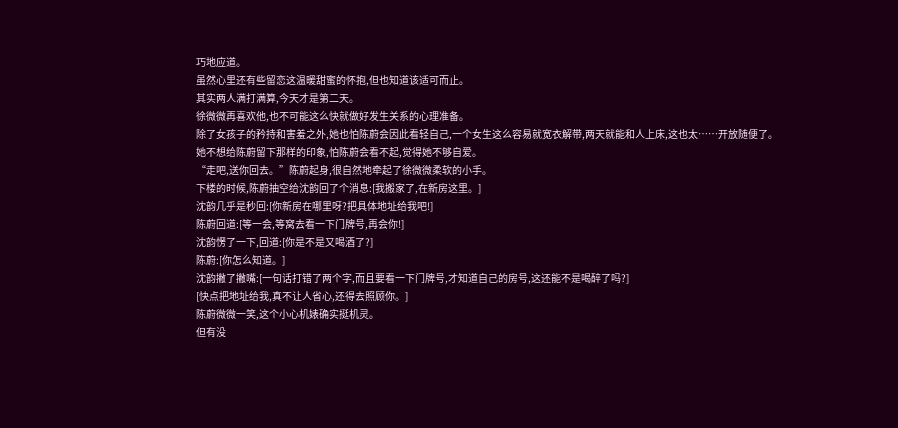巧地应道。
虽然心里还有些留恋这温暖甜蜜的怀抱,但也知道该适可而止。
其实两人满打满算,今天才是第二天。
徐微微再喜欢他,也不可能这么快就做好发生关系的心理准备。
除了女孩子的矜持和害羞之外,她也怕陈蔚会因此看轻自己,一个女生这么容易就宽衣解带,两天就能和人上床,这也太……开放随便了。
她不想给陈蔚留下那样的印象,怕陈蔚会看不起,觉得她不够自爱。
“走吧,送你回去。”陈蔚起身,很自然地牵起了徐微微柔软的小手。
下楼的时候,陈蔚抽空给沈韵回了个消息:[我搬家了,在新房这里。]
沈韵几乎是秒回:[你新房在哪里呀?把具体地址给我吧!]
陈蔚回道:[等一会,等窝去看一下门牌号,再会你!]
沈韵愣了一下,回道:[你是不是又喝酒了?]
陈蔚:[你怎么知道。]
沈韵撇了撇嘴:[一句话打错了两个字,而且要看一下门牌号,才知道自己的房号,这还能不是喝醉了吗?]
[快点把地址给我,真不让人省心,还得去照顾你。]
陈蔚微微一笑,这个小心机婊确实挺机灵。
但有没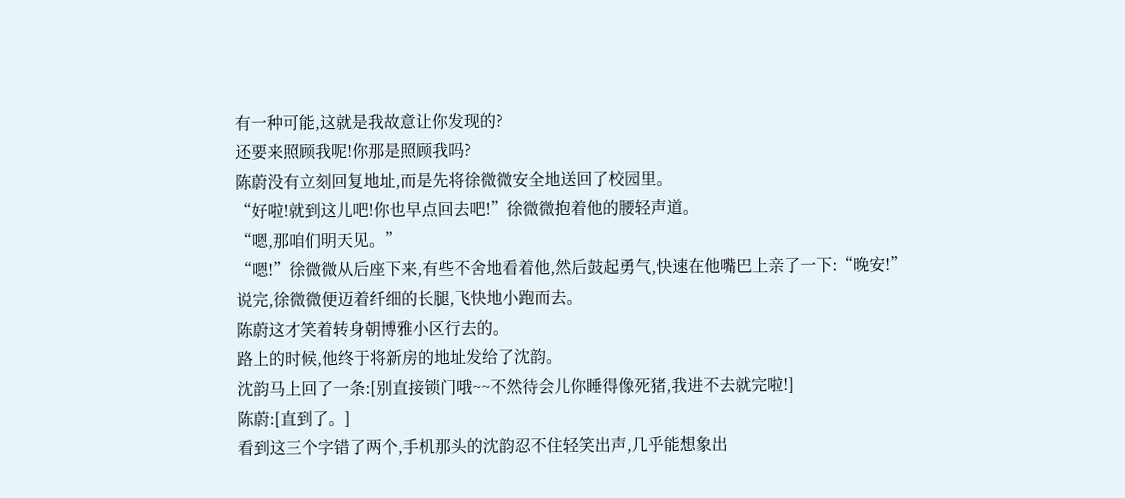有一种可能,这就是我故意让你发现的?
还要来照顾我呢!你那是照顾我吗?
陈蔚没有立刻回复地址,而是先将徐微微安全地送回了校园里。
“好啦!就到这儿吧!你也早点回去吧!”徐微微抱着他的腰轻声道。
“嗯,那咱们明天见。”
“嗯!”徐微微从后座下来,有些不舍地看着他,然后鼓起勇气,快速在他嘴巴上亲了一下:“晚安!”
说完,徐微微便迈着纤细的长腿,飞快地小跑而去。
陈蔚这才笑着转身朝博雅小区行去的。
路上的时候,他终于将新房的地址发给了沈韵。
沈韵马上回了一条:[别直接锁门哦~~不然待会儿你睡得像死猪,我进不去就完啦!]
陈蔚:[直到了。]
看到这三个字错了两个,手机那头的沈韵忍不住轻笑出声,几乎能想象出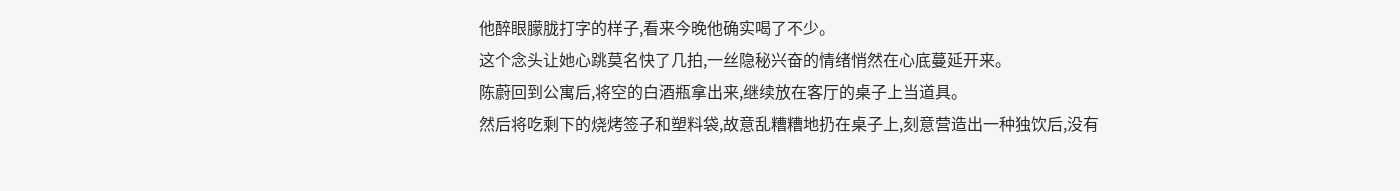他醉眼朦胧打字的样子,看来今晚他确实喝了不少。
这个念头让她心跳莫名快了几拍,一丝隐秘兴奋的情绪悄然在心底蔓延开来。
陈蔚回到公寓后,将空的白酒瓶拿出来,继续放在客厅的桌子上当道具。
然后将吃剩下的烧烤签子和塑料袋,故意乱糟糟地扔在桌子上,刻意营造出一种独饮后,没有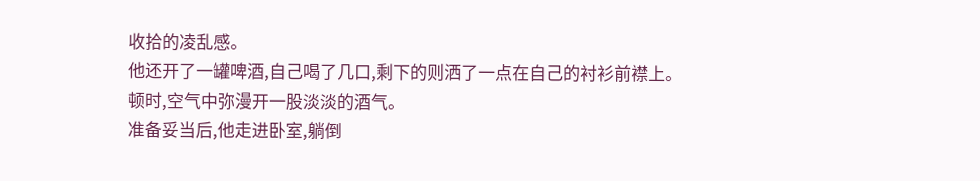收拾的凌乱感。
他还开了一罐啤酒,自己喝了几口,剩下的则洒了一点在自己的衬衫前襟上。
顿时,空气中弥漫开一股淡淡的酒气。
准备妥当后,他走进卧室,躺倒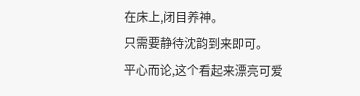在床上,闭目养神。
只需要静待沈韵到来即可。
平心而论,这个看起来漂亮可爱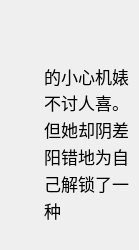的小心机婊不讨人喜。
但她却阴差阳错地为自己解锁了一种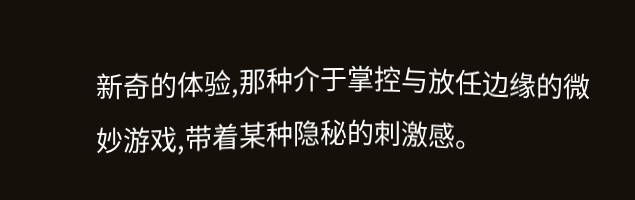新奇的体验,那种介于掌控与放任边缘的微妙游戏,带着某种隐秘的刺激感。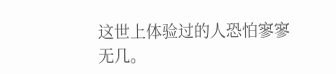这世上体验过的人恐怕寥寥无几。